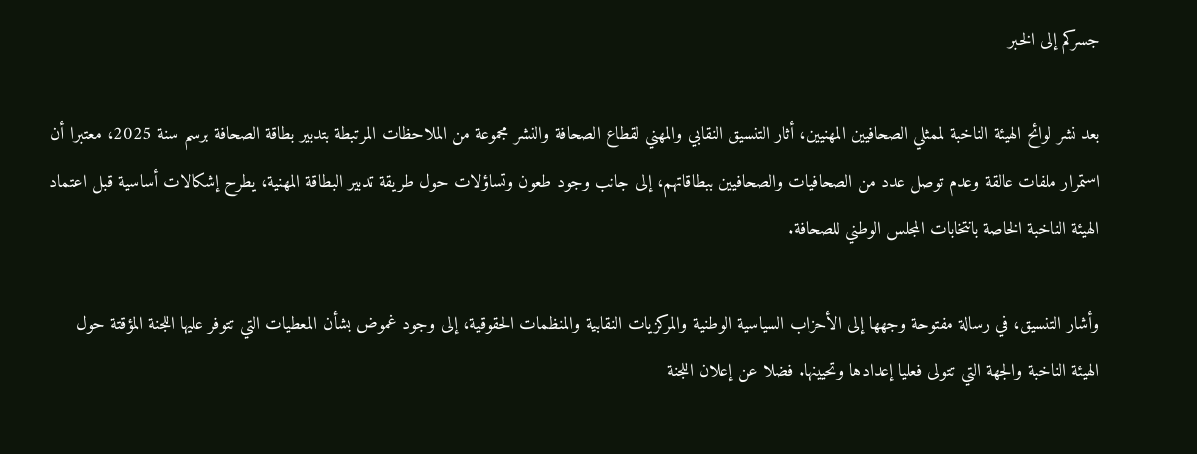جسركم إلى الخبر

بعد نشر لوائح الهيئة الناخبة لممثلي الصحافيين المهنيين، أثار التنسيق النقابي والمهني لقطاع الصحافة والنشر مجموعة من الملاحظات المرتبطة بتدبير بطاقة الصحافة برسم سنة 2025، معتبرا أن استمرار ملفات عالقة وعدم توصل عدد من الصحافيات والصحافيين ببطاقاتهم، إلى جانب وجود طعون وتساؤلات حول طريقة تدبير البطاقة المهنية، يطرح إشكالات أساسية قبل اعتماد الهيئة الناخبة الخاصة بانتخابات المجلس الوطني للصحافة.

وأشار التنسيق، في رسالة مفتوحة وجهها إلى الأحزاب السياسية الوطنية والمركزيات النقابية والمنظمات الحقوقية، إلى وجود غموض بشأن المعطيات التي تتوفر عليها اللجنة المؤقتة حول الهيئة الناخبة والجهة التي تتولى فعليا إعدادها وتحيينها. فضلا عن إعلان اللجنة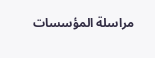مراسلة المؤسسات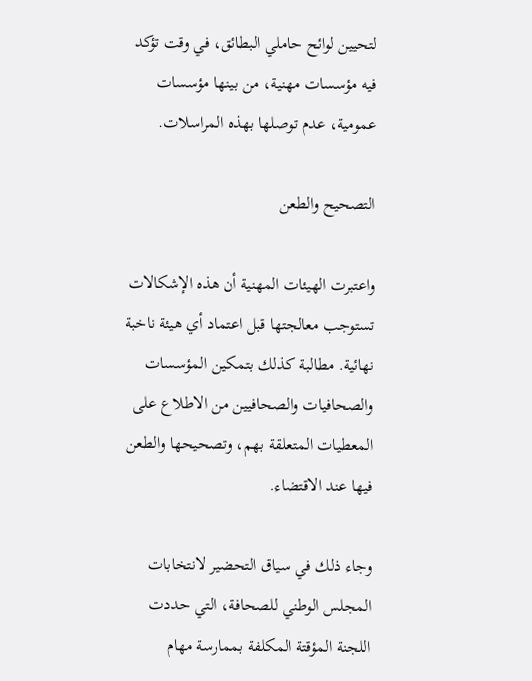لتحيين لوائح حاملي البطائق، في وقت تؤكد فيه مؤسسات مهنية، من بينها مؤسسات عمومية، عدم توصلها بهذه المراسلات.

التصحيح والطعن

واعتبرت الهيئات المهنية أن هذه الإشكالات تستوجب معالجتها قبل اعتماد أي هيئة ناخبة نهائية. مطالبة كذلك بتمكين المؤسسات والصحافيات والصحافيين من الاطلاع على المعطيات المتعلقة بهم، وتصحيحها والطعن فيها عند الاقتضاء.

وجاء ذلك في سياق التحضير لانتخابات المجلس الوطني للصحافة، التي حددت اللجنة المؤقتة المكلفة بممارسة مهام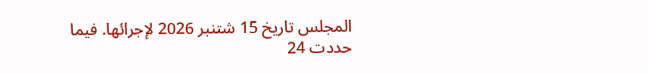المجلس تاريخ 15 شتنبر 2026 لإجرائها. فيما حددت 24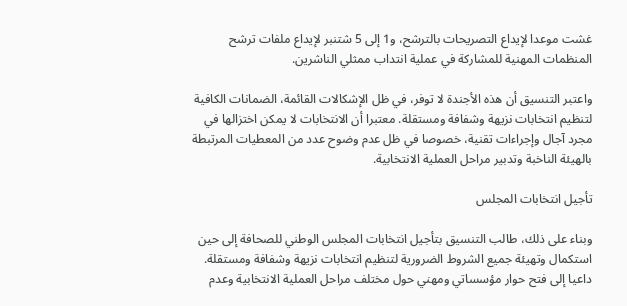غشت موعدا لإيداع التصريحات بالترشح، و1 إلى 5 شتنبر لإيداع ملفات ترشح المنظمات المهنية للمشاركة في عملية انتداب ممثلي الناشرين.

واعتبر التنسيق أن هذه الأجندة لا توفر، في ظل الإشكالات القائمة، الضمانات الكافية لتنظيم انتخابات نزيهة وشفافة ومستقلة. معتبرا أن الانتخابات لا يمكن اختزالها في مجرد آجال وإجراءات تقنية، خصوصا في ظل عدم وضوح عدد من المعطيات المرتبطة بالهيئة الناخبة وتدبير مراحل العملية الانتخابية.

تأجيل انتخابات المجلس

وبناء على ذلك، طالب التنسيق بتأجيل انتخابات المجلس الوطني للصحافة إلى حين استكمال وتهيئة جميع الشروط الضرورية لتنظيم انتخابات نزيهة وشفافة ومستقلة. داعيا إلى فتح حوار مؤسساتي ومهني حول مختلف مراحل العملية الانتخابية وعدم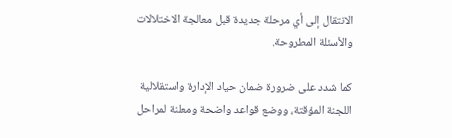الانتقال إلى أي مرحلة جديدة قبل معالجة الاختلالات والأسئلة المطروحة.

كما شدد على ضرورة ضمان حياد الإدارة واستقلالية اللجنة المؤقتة، ووضع قواعد واضحة ومعلنة لمراحل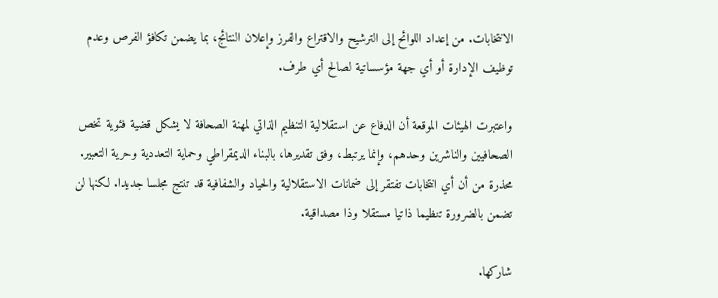الانتخابات. من إعداد اللوائح إلى الترشيح والاقتراع والفرز وإعلان النتائج، بما يضمن تكافؤ الفرص وعدم توظيف الإدارة أو أي جهة مؤسساتية لصالح أي طرف.

واعتبرت الهيئات الموقعة أن الدفاع عن استقلالية التنظيم الذاتي لمهنة الصحافة لا يشكل قضية فئوية تخص الصحافيين والناشرين وحدهم، وإنما يرتبط، وفق تقديرها، بالبناء الديمقراطي وحماية التعددية وحرية التعبير. محذرة من أن أي انتخابات تفتقر إلى ضمانات الاستقلالية والحياد والشفافية قد تنتج مجلسا جديدا. لكنها لن تضمن بالضرورة تنظيما ذاتيا مستقلا وذا مصداقية.

شاركها.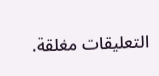التعليقات مغلقة.